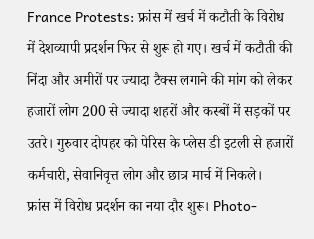France Protests: फ्रांस में खर्च में कटौती के विरोध में देशव्यापी प्रदर्शन फिर से शुरू हो गए। खर्च में कटौती की निंदा और अमीरों पर ज्यादा टैक्स लगाने की मांग को लेकर हजारों लोग 200 से ज्यादा शहरों और कस्बों में सड़कों पर उतरे। गुरुवार दोपहर को पेरिस के प्लेस डी इटली से हजारों कर्मचारी, सेवानिवृत्त लोग और छात्र मार्च में निकले।
फ्रांस में विरोध प्रदर्शन का नया दौर शुरू। Photo-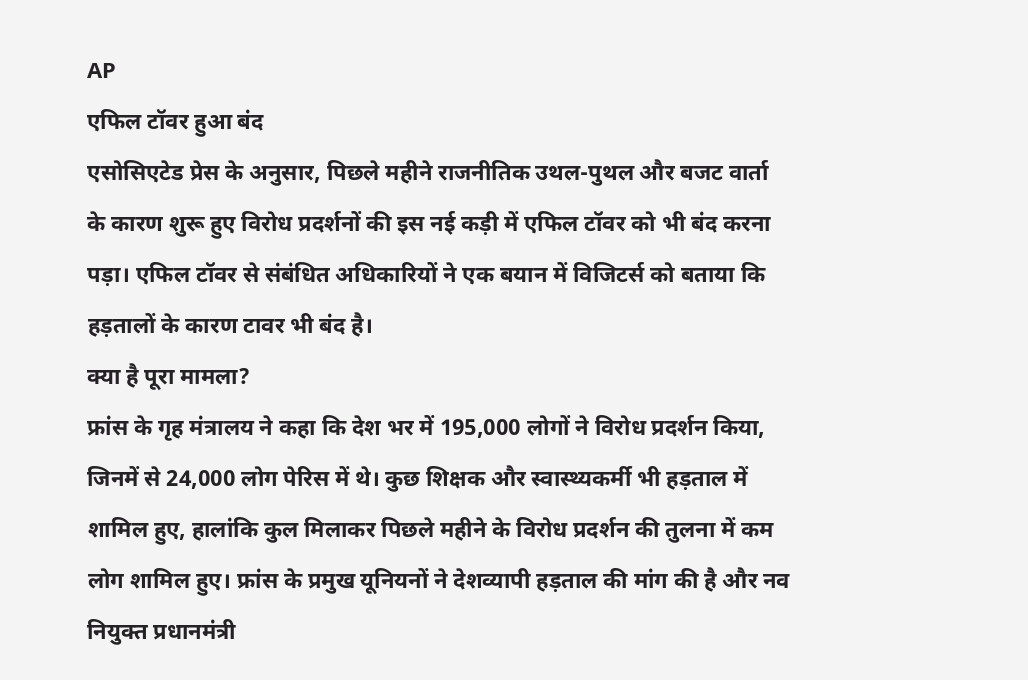AP
एफिल टॉवर हुआ बंद
एसोसिएटेड प्रेस के अनुसार, पिछले महीने राजनीतिक उथल-पुथल और बजट वार्ता के कारण शुरू हुए विरोध प्रदर्शनों की इस नई कड़ी में एफिल टॉवर को भी बंद करना पड़ा। एफिल टॉवर से संबंधित अधिकारियों ने एक बयान में विजिटर्स को बताया कि हड़तालों के कारण टावर भी बंद है।
क्या है पूरा मामला?
फ्रांस के गृह मंत्रालय ने कहा कि देश भर में 195,000 लोगों ने विरोध प्रदर्शन किया, जिनमें से 24,000 लोग पेरिस में थे। कुछ शिक्षक और स्वास्थ्यकर्मी भी हड़ताल में शामिल हुए, हालांकि कुल मिलाकर पिछले महीने के विरोध प्रदर्शन की तुलना में कम लोग शामिल हुए। फ्रांस के प्रमुख यूनियनों ने देशव्यापी हड़ताल की मांग की है और नव नियुक्त प्रधानमंत्री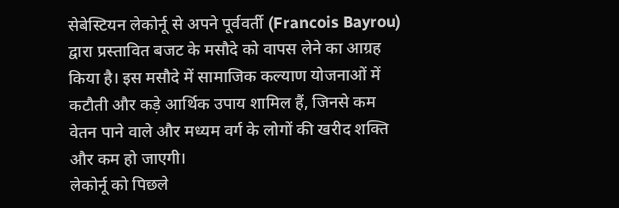सेबेस्टियन लेकोर्नू से अपने पूर्ववर्ती (Francois Bayrou) द्वारा प्रस्तावित बजट के मसौदे को वापस लेने का आग्रह किया है। इस मसौदे में सामाजिक कल्याण योजनाओं में कटौती और कड़े आर्थिक उपाय शामिल हैं, जिनसे कम वेतन पाने वाले और मध्यम वर्ग के लोगों की खरीद शक्ति और कम हो जाएगी।
लेकोर्नू को पिछले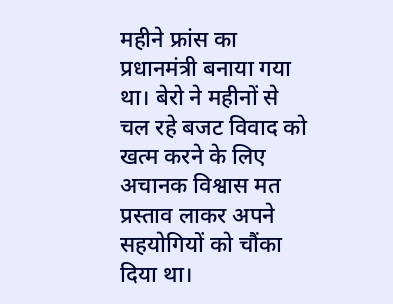महीने फ्रांस का प्रधानमंत्री बनाया गया था। बेरो ने महीनों से चल रहे बजट विवाद को खत्म करने के लिए अचानक विश्वास मत प्रस्ताव लाकर अपने सहयोगियों को चौंका दिया था।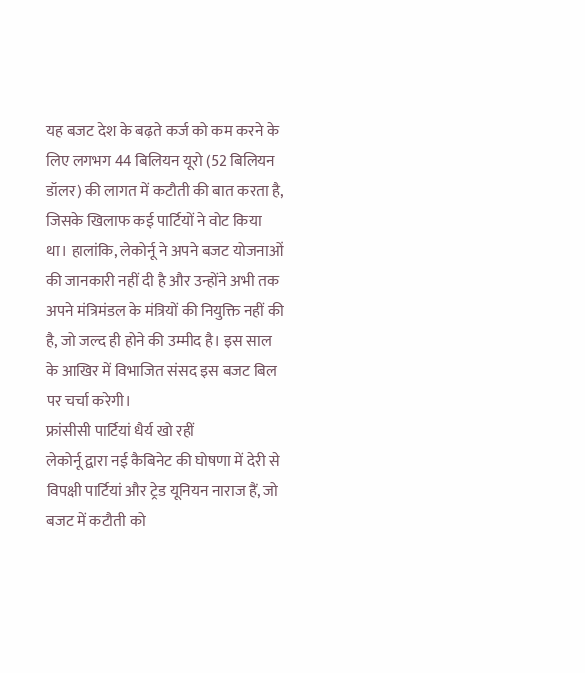यह बजट देश के बढ़ते कर्ज को कम करने के लिए लगभग 44 बिलियन यूरो (52 बिलियन डॉलर) की लागत में कटौती की बात करता है, जिसके खिलाफ कई पार्टियों ने वोट किया था। हालांकि, लेकोर्नू ने अपने बजट योजनाओं की जानकारी नहीं दी है और उन्होंने अभी तक अपने मंत्रिमंडल के मंत्रियों की नियुक्ति नहीं की है, जो जल्द ही होने की उम्मीद है। इस साल के आखिर में विभाजित संसद इस बजट बिल पर चर्चा करेगी।
फ्रांसीसी पार्टियां धैर्य खो रहीं
लेकोर्नू द्वारा नई कैबिनेट की घोषणा में देरी से विपक्षी पार्टियां और ट्रेड यूनियन नाराज हैं, जो बजट में कटौती को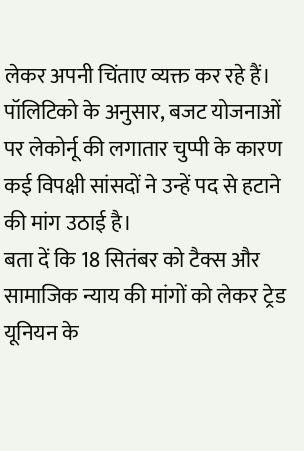लेकर अपनी चिंताए व्यक्त कर रहे हैं। पॉलिटिको के अनुसार, बजट योजनाओं पर लेकोर्नू की लगातार चुप्पी के कारण कई विपक्षी सांसदों ने उन्हें पद से हटाने की मांग उठाई है।
बता दें कि 18 सितंबर को टैक्स और सामाजिक न्याय की मांगों को लेकर ट्रेड यूनियन के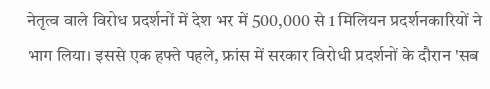नेतृत्व वाले विरोध प्रदर्शनों में देश भर में 500,000 से 1 मिलियन प्रदर्शनकारियों ने भाग लिया। इससे एक हफ्ते पहले, फ्रांस में सरकार विरोधी प्रदर्शनों के दौरान 'सब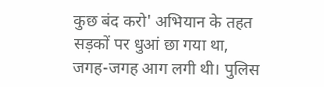कुछ बंद करो' अभियान के तहत सड़कों पर धुआं छा गया था, जगह-जगह आग लगी थी। पुलिस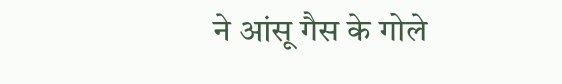ने आंसू गैस के गोले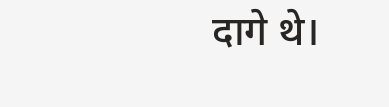दागे थे।